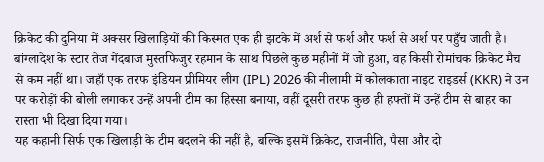क्रिकेट की दुनिया में अक्सर खिलाड़ियों की किस्मत एक ही झटके में अर्श से फर्श और फर्श से अर्श पर पहुँच जाती है। बांग्लादेश के स्टार तेज गेंदबाज मुस्तफिजुर रहमान के साथ पिछले कुछ महीनों में जो हुआ, वह किसी रोमांचक क्रिकेट मैच से कम नहीं था। जहाँ एक तरफ इंडियन प्रीमियर लीग (IPL) 2026 की नीलामी में कोलकाता नाइट राइडर्स (KKR) ने उन पर करोड़ों की बोली लगाकर उन्हें अपनी टीम का हिस्सा बनाया, वहीं दूसरी तरफ कुछ ही हफ्तों में उन्हें टीम से बाहर का रास्ता भी दिखा दिया गया।
यह कहानी सिर्फ एक खिलाड़ी के टीम बदलने की नहीं है, बल्कि इसमें क्रिकेट, राजनीति, पैसा और दो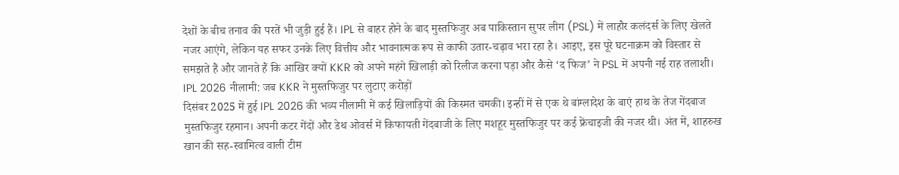देशों के बीच तनाव की परतें भी जुड़ी हुई हैं। IPL से बाहर होने के बाद मुस्तफिजुर अब पाकिस्तान सुपर लीग (PSL) में लाहौर कलंदर्स के लिए खेलते नजर आएंगे, लेकिन यह सफर उनके लिए वित्तीय और भावनात्मक रूप से काफी उतार-चढ़ाव भरा रहा है। आइए, इस पूरे घटनाक्रम को विस्तार से समझते हैं और जानते हैं कि आखिर क्यों KKR को अपने महंगे खिलाड़ी को रिलीज करना पड़ा और कैसे ‘द फिज’ ने PSL में अपनी नई राह तलाशी।
IPL 2026 नीलामी: जब KKR ने मुस्तफिजुर पर लुटाए करोड़ों
दिसंबर 2025 में हुई IPL 2026 की भव्य नीलामी में कई खिलाड़ियों की किस्मत चमकी। इन्हीं में से एक थे बांग्लादेश के बाएं हाथ के तेज गेंदबाज मुस्तफिजुर रहमान। अपनी कटर गेंदों और डेथ ओवर्स में किफायती गेंदबाजी के लिए मशहूर मुस्तफिजुर पर कई फ्रेंचाइजी की नजर थी। अंत में, शाहरुख खान की सह-स्वामित्व वाली टीम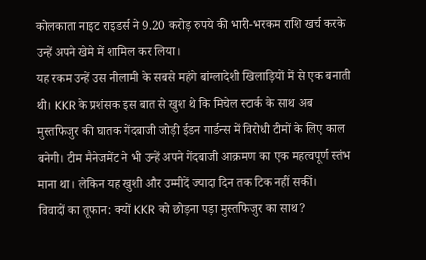कोलकाता नाइट राइडर्स ने 9.20 करोड़ रुपये की भारी-भरकम राशि खर्च करके उन्हें अपने खेमे में शामिल कर लिया।
यह रकम उन्हें उस नीलामी के सबसे महंगे बांग्लादेशी खिलाड़ियों में से एक बनाती थी। KKR के प्रशंसक इस बात से खुश थे कि मिचेल स्टार्क के साथ अब मुस्तफिजुर की घातक गेंदबाजी जोड़ी ईडन गार्डन्स में विरोधी टीमों के लिए काल बनेगी। टीम मैनेजमेंट ने भी उन्हें अपने गेंदबाजी आक्रमण का एक महत्वपूर्ण स्तंभ माना था। लेकिन यह खुशी और उम्मीदें ज्यादा दिन तक टिक नहीं सकीं।
विवादों का तूफान: क्यों KKR को छोड़ना पड़ा मुस्तफिजुर का साथ?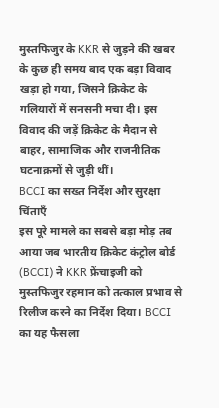मुस्तफिजुर के KKR से जुड़ने की खबर के कुछ ही समय बाद एक बड़ा विवाद खड़ा हो गया, जिसने क्रिकेट के गलियारों में सनसनी मचा दी। इस विवाद की जड़ें क्रिकेट के मैदान से बाहर, सामाजिक और राजनीतिक घटनाक्रमों से जुड़ी थीं।
BCCI का सख्त निर्देश और सुरक्षा चिंताएँ
इस पूरे मामले का सबसे बड़ा मोड़ तब आया जब भारतीय क्रिकेट कंट्रोल बोर्ड (BCCI) ने KKR फ्रेंचाइजी को मुस्तफिजुर रहमान को तत्काल प्रभाव से रिलीज करने का निर्देश दिया। BCCI का यह फैसला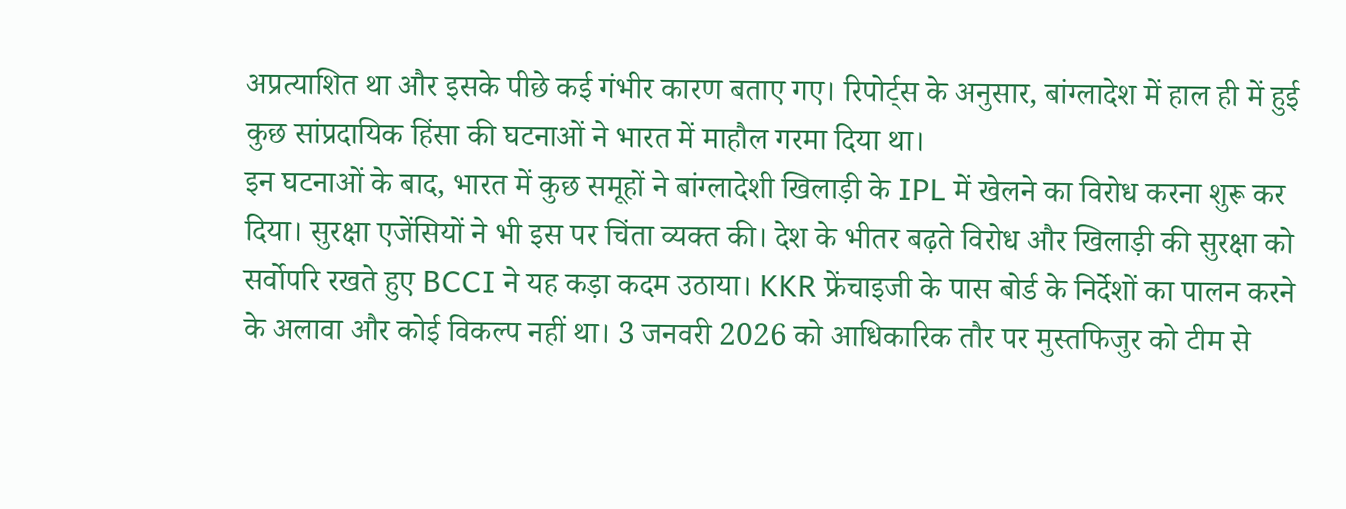अप्रत्याशित था और इसके पीछे कई गंभीर कारण बताए गए। रिपोर्ट्स के अनुसार, बांग्लादेश में हाल ही में हुई कुछ सांप्रदायिक हिंसा की घटनाओं ने भारत में माहौल गरमा दिया था।
इन घटनाओं के बाद, भारत में कुछ समूहों ने बांग्लादेशी खिलाड़ी के IPL में खेलने का विरोध करना शुरू कर दिया। सुरक्षा एजेंसियों ने भी इस पर चिंता व्यक्त की। देश के भीतर बढ़ते विरोध और खिलाड़ी की सुरक्षा को सर्वोपरि रखते हुए BCCI ने यह कड़ा कदम उठाया। KKR फ्रेंचाइजी के पास बोर्ड के निर्देशों का पालन करने के अलावा और कोई विकल्प नहीं था। 3 जनवरी 2026 को आधिकारिक तौर पर मुस्तफिजुर को टीम से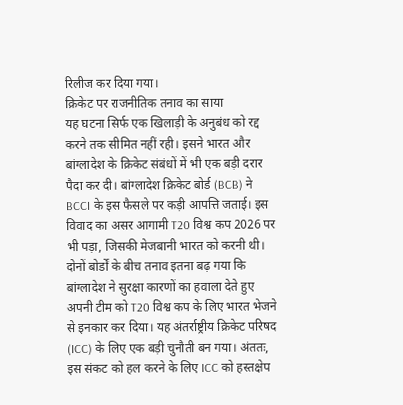रिलीज कर दिया गया।
क्रिकेट पर राजनीतिक तनाव का साया
यह घटना सिर्फ एक खिलाड़ी के अनुबंध को रद्द करने तक सीमित नहीं रही। इसने भारत और बांग्लादेश के क्रिकेट संबंधों में भी एक बड़ी दरार पैदा कर दी। बांग्लादेश क्रिकेट बोर्ड (BCB) ने BCCI के इस फैसले पर कड़ी आपत्ति जताई। इस विवाद का असर आगामी T20 विश्व कप 2026 पर भी पड़ा, जिसकी मेजबानी भारत को करनी थी।
दोनों बोर्डों के बीच तनाव इतना बढ़ गया कि बांग्लादेश ने सुरक्षा कारणों का हवाला देते हुए अपनी टीम को T20 विश्व कप के लिए भारत भेजने से इनकार कर दिया। यह अंतर्राष्ट्रीय क्रिकेट परिषद (ICC) के लिए एक बड़ी चुनौती बन गया। अंततः, इस संकट को हल करने के लिए ICC को हस्तक्षेप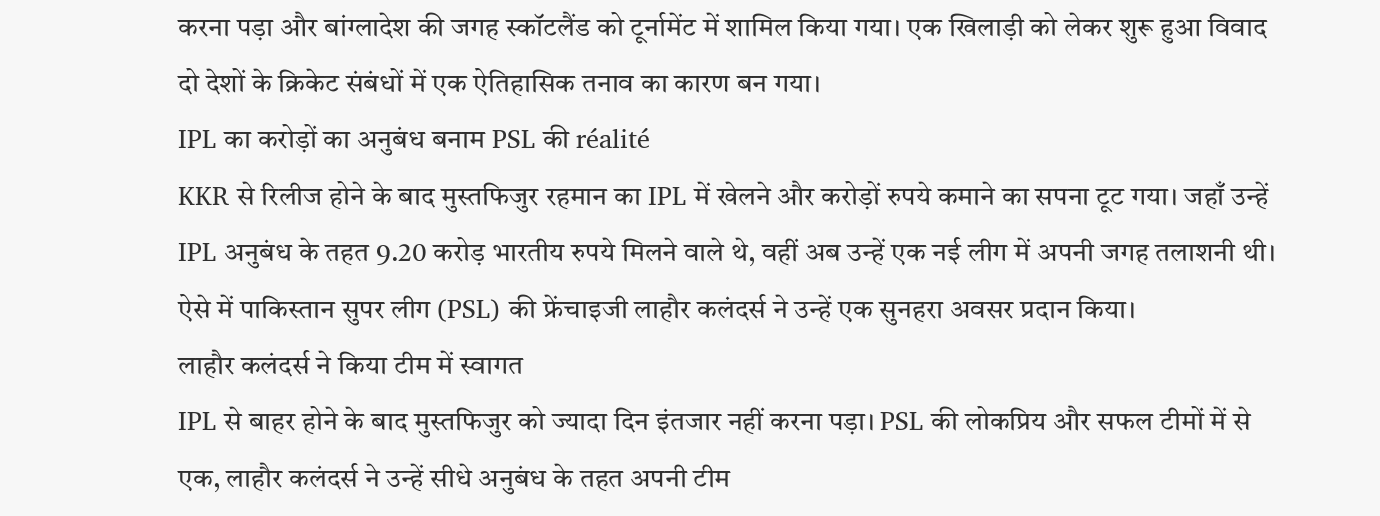करना पड़ा और बांग्लादेश की जगह स्कॉटलैंड को टूर्नामेंट में शामिल किया गया। एक खिलाड़ी को लेकर शुरू हुआ विवाद दो देशों के क्रिकेट संबंधों में एक ऐतिहासिक तनाव का कारण बन गया।
IPL का करोड़ों का अनुबंध बनाम PSL की réalité
KKR से रिलीज होने के बाद मुस्तफिजुर रहमान का IPL में खेलने और करोड़ों रुपये कमाने का सपना टूट गया। जहाँ उन्हें IPL अनुबंध के तहत 9.20 करोड़ भारतीय रुपये मिलने वाले थे, वहीं अब उन्हें एक नई लीग में अपनी जगह तलाशनी थी। ऐसे में पाकिस्तान सुपर लीग (PSL) की फ्रेंचाइजी लाहौर कलंदर्स ने उन्हें एक सुनहरा अवसर प्रदान किया।
लाहौर कलंदर्स ने किया टीम में स्वागत
IPL से बाहर होने के बाद मुस्तफिजुर को ज्यादा दिन इंतजार नहीं करना पड़ा। PSL की लोकप्रिय और सफल टीमों में से एक, लाहौर कलंदर्स ने उन्हें सीधे अनुबंध के तहत अपनी टीम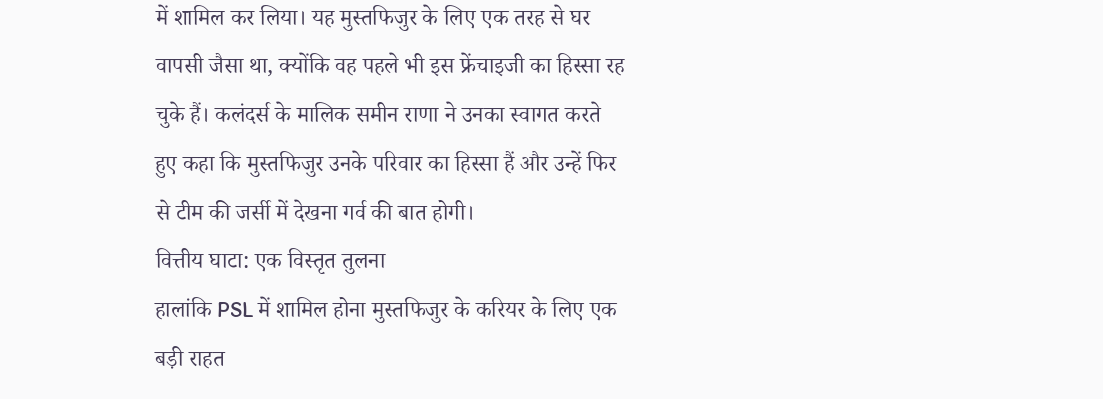में शामिल कर लिया। यह मुस्तफिजुर के लिए एक तरह से घर वापसी जैसा था, क्योंकि वह पहले भी इस फ्रेंचाइजी का हिस्सा रह चुके हैं। कलंदर्स के मालिक समीन राणा ने उनका स्वागत करते हुए कहा कि मुस्तफिजुर उनके परिवार का हिस्सा हैं और उन्हें फिर से टीम की जर्सी में देखना गर्व की बात होगी।
वित्तीय घाटा: एक विस्तृत तुलना
हालांकि PSL में शामिल होना मुस्तफिजुर के करियर के लिए एक बड़ी राहत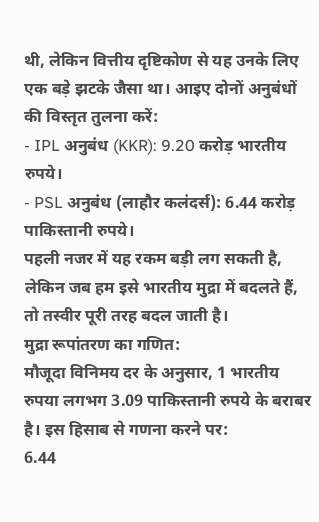थी, लेकिन वित्तीय दृष्टिकोण से यह उनके लिए एक बड़े झटके जैसा था। आइए दोनों अनुबंधों की विस्तृत तुलना करें:
- IPL अनुबंध (KKR): 9.20 करोड़ भारतीय रुपये।
- PSL अनुबंध (लाहौर कलंदर्स): 6.44 करोड़ पाकिस्तानी रुपये।
पहली नजर में यह रकम बड़ी लग सकती है, लेकिन जब हम इसे भारतीय मुद्रा में बदलते हैं, तो तस्वीर पूरी तरह बदल जाती है।
मुद्रा रूपांतरण का गणित:
मौजूदा विनिमय दर के अनुसार, 1 भारतीय रुपया लगभग 3.09 पाकिस्तानी रुपये के बराबर है। इस हिसाब से गणना करने पर:
6.44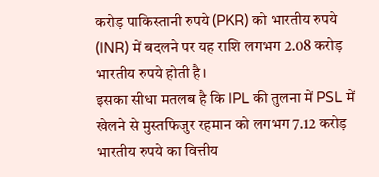करोड़ पाकिस्तानी रुपये (PKR) को भारतीय रुपये (INR) में बदलने पर यह राशि लगभग 2.08 करोड़ भारतीय रुपये होती है।
इसका सीधा मतलब है कि IPL की तुलना में PSL में खेलने से मुस्तफिजुर रहमान को लगभग 7.12 करोड़ भारतीय रुपये का वित्तीय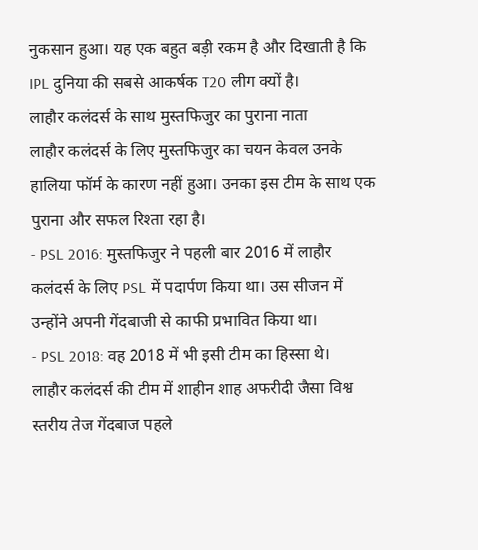नुकसान हुआ। यह एक बहुत बड़ी रकम है और दिखाती है कि IPL दुनिया की सबसे आकर्षक T20 लीग क्यों है।
लाहौर कलंदर्स के साथ मुस्तफिजुर का पुराना नाता
लाहौर कलंदर्स के लिए मुस्तफिजुर का चयन केवल उनके हालिया फॉर्म के कारण नहीं हुआ। उनका इस टीम के साथ एक पुराना और सफल रिश्ता रहा है।
- PSL 2016: मुस्तफिजुर ने पहली बार 2016 में लाहौर कलंदर्स के लिए PSL में पदार्पण किया था। उस सीजन में उन्होंने अपनी गेंदबाजी से काफी प्रभावित किया था।
- PSL 2018: वह 2018 में भी इसी टीम का हिस्सा थे।
लाहौर कलंदर्स की टीम में शाहीन शाह अफरीदी जैसा विश्व स्तरीय तेज गेंदबाज पहले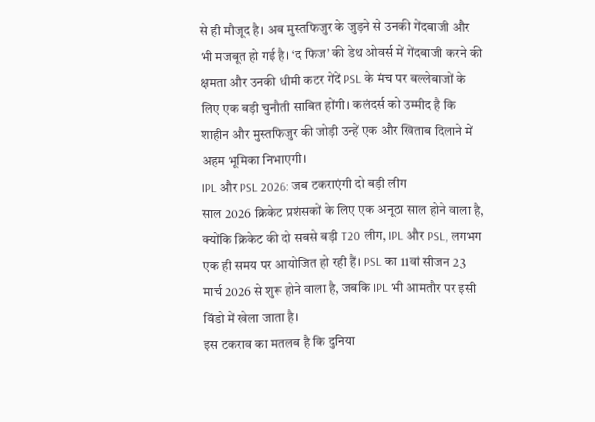से ही मौजूद है। अब मुस्तफिजुर के जुड़ने से उनकी गेंदबाजी और भी मजबूत हो गई है। ‘द फिज’ की डेथ ओवर्स में गेंदबाजी करने की क्षमता और उनकी धीमी कटर गेंदें PSL के मंच पर बल्लेबाजों के लिए एक बड़ी चुनौती साबित होंगी। कलंदर्स को उम्मीद है कि शाहीन और मुस्तफिजुर की जोड़ी उन्हें एक और खिताब दिलाने में अहम भूमिका निभाएगी।
IPL और PSL 2026: जब टकराएंगी दो बड़ी लीग
साल 2026 क्रिकेट प्रशंसकों के लिए एक अनूठा साल होने वाला है, क्योंकि क्रिकेट की दो सबसे बड़ी T20 लीग, IPL और PSL, लगभग एक ही समय पर आयोजित हो रही हैं। PSL का 11वां सीजन 23 मार्च 2026 से शुरू होने वाला है, जबकि IPL भी आमतौर पर इसी विंडो में खेला जाता है।
इस टकराव का मतलब है कि दुनिया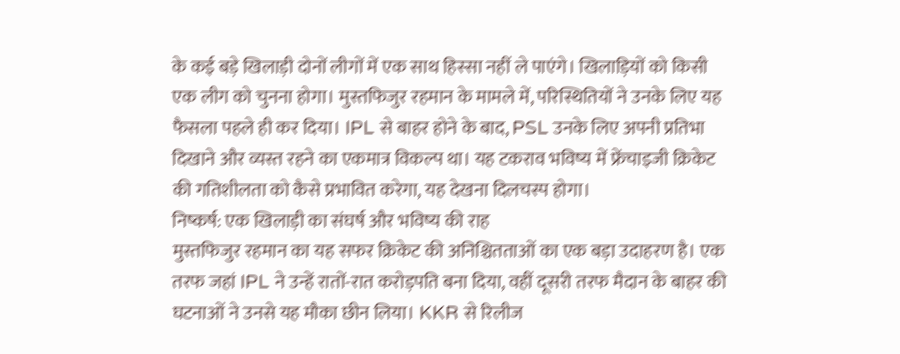के कई बड़े खिलाड़ी दोनों लीगों में एक साथ हिस्सा नहीं ले पाएंगे। खिलाड़ियों को किसी एक लीग को चुनना होगा। मुस्तफिजुर रहमान के मामले में, परिस्थितियों ने उनके लिए यह फैसला पहले ही कर दिया। IPL से बाहर होने के बाद, PSL उनके लिए अपनी प्रतिभा दिखाने और व्यस्त रहने का एकमात्र विकल्प था। यह टकराव भविष्य में फ्रेंचाइजी क्रिकेट की गतिशीलता को कैसे प्रभावित करेगा, यह देखना दिलचस्प होगा।
निष्कर्ष: एक खिलाड़ी का संघर्ष और भविष्य की राह
मुस्तफिजुर रहमान का यह सफर क्रिकेट की अनिश्चितताओं का एक बड़ा उदाहरण है। एक तरफ जहां IPL ने उन्हें रातों-रात करोड़पति बना दिया, वहीं दूसरी तरफ मैदान के बाहर की घटनाओं ने उनसे यह मौका छीन लिया। KKR से रिलीज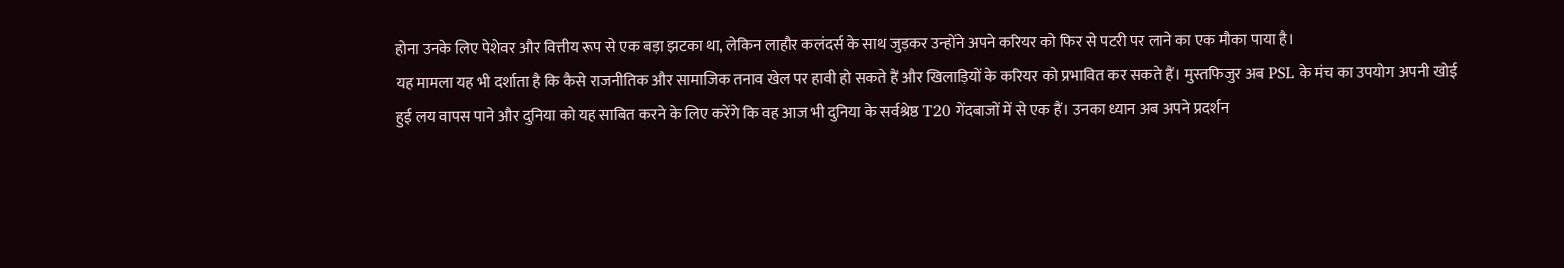होना उनके लिए पेशेवर और वित्तीय रूप से एक बड़ा झटका था, लेकिन लाहौर कलंदर्स के साथ जुड़कर उन्होंने अपने करियर को फिर से पटरी पर लाने का एक मौका पाया है।
यह मामला यह भी दर्शाता है कि कैसे राजनीतिक और सामाजिक तनाव खेल पर हावी हो सकते हैं और खिलाड़ियों के करियर को प्रभावित कर सकते हैं। मुस्तफिजुर अब PSL के मंच का उपयोग अपनी खोई हुई लय वापस पाने और दुनिया को यह साबित करने के लिए करेंगे कि वह आज भी दुनिया के सर्वश्रेष्ठ T20 गेंदबाजों में से एक हैं। उनका ध्यान अब अपने प्रदर्शन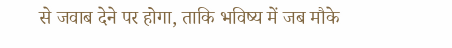से जवाब देने पर होगा, ताकि भविष्य में जब मौके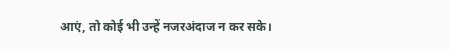आएं, तो कोई भी उन्हें नजरअंदाज न कर सके।